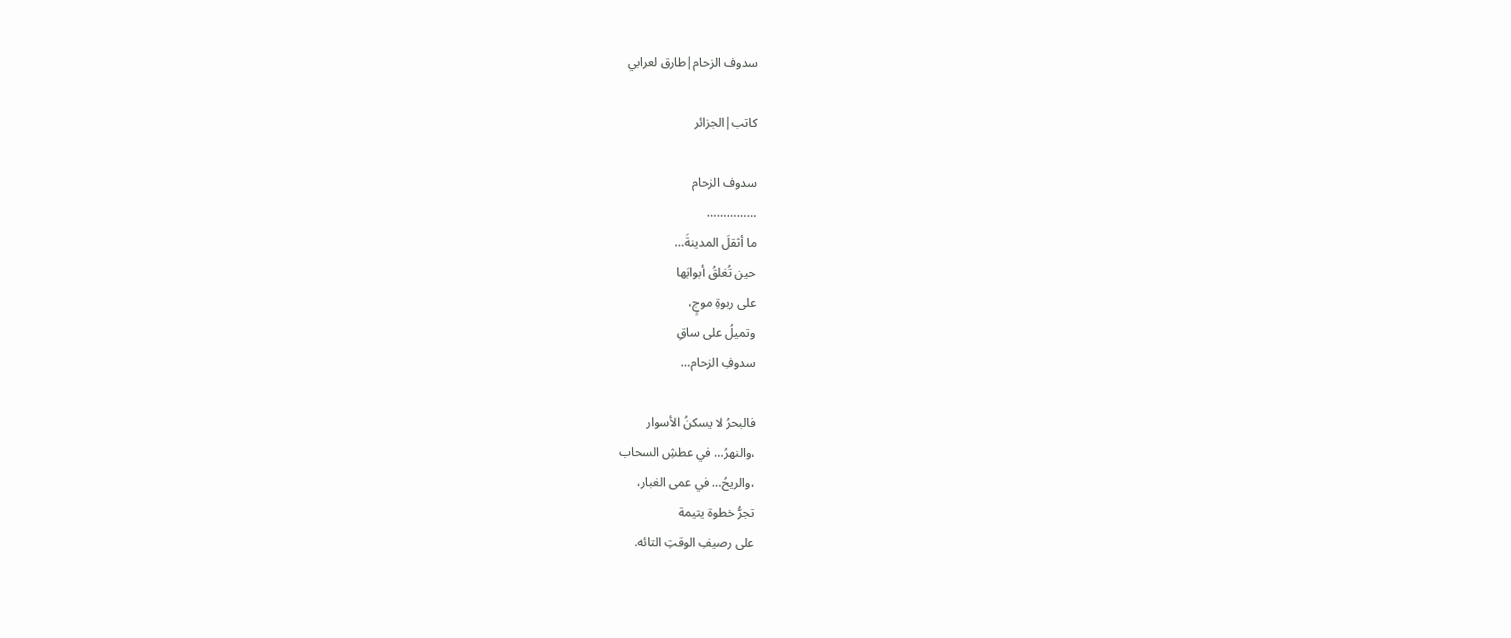سدوف الزحام|طارق لعرابي

كاتب|الجزائر

سدوف الزحام
……………
ما أثقلَ المدينةَ…
حين تُغلقُ أبوابَها
على ربوةِ موجٍ،
وتميلُ على ساقِ
سدوفِ الزحام…

فالبحرُ لا يسكنُ الأسوار
،والنهرُ… في عطشِ السحاب
،والريحُ… في عمى الغبار،
تجرُّ خطوة يتيمة
على رصيفِ الوقتِ التائه.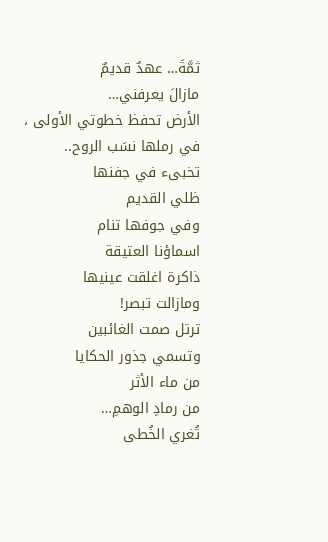ثمَّةَ… عهدٌ قديمٌ
مازالَ يعرفني…
الأرض تحفظ خطوتي الأولى ،
في رملها نسَب الروح..
تخبىء في جفنها
ظلي القديم
وفي جوفها تنام
اسماؤنا العتيقة
ذاكرة اغلقت عينيها
ومازالت تبصر!
ترتل صمت الغائبين
وتسمي جذور الحكايا
من ماء الأثر
من رمادِ الوهمِ…
تُغري الخُطى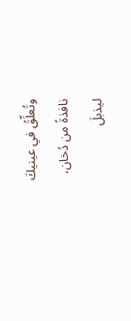وتُعلِّقُ في عينيكَ
نافذةً من دُخان،
ليذبلَ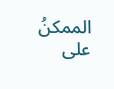الممكنُ
على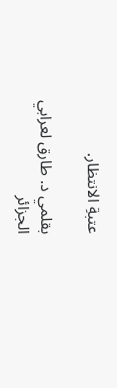عتبةِ الانتظار.

بقلمي د. طارق لعرابي
الجزائر